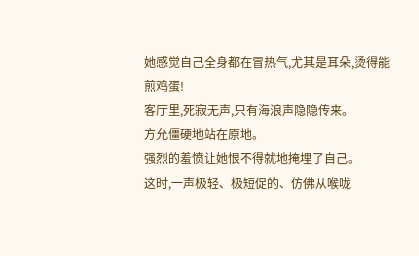她感觉自己全身都在冒热气,尤其是耳朵,烫得能煎鸡蛋!
客厅里,死寂无声,只有海浪声隐隐传来。
方允僵硬地站在原地。
强烈的羞愤让她恨不得就地掩埋了自己。
这时,一声极轻、极短促的、仿佛从喉咙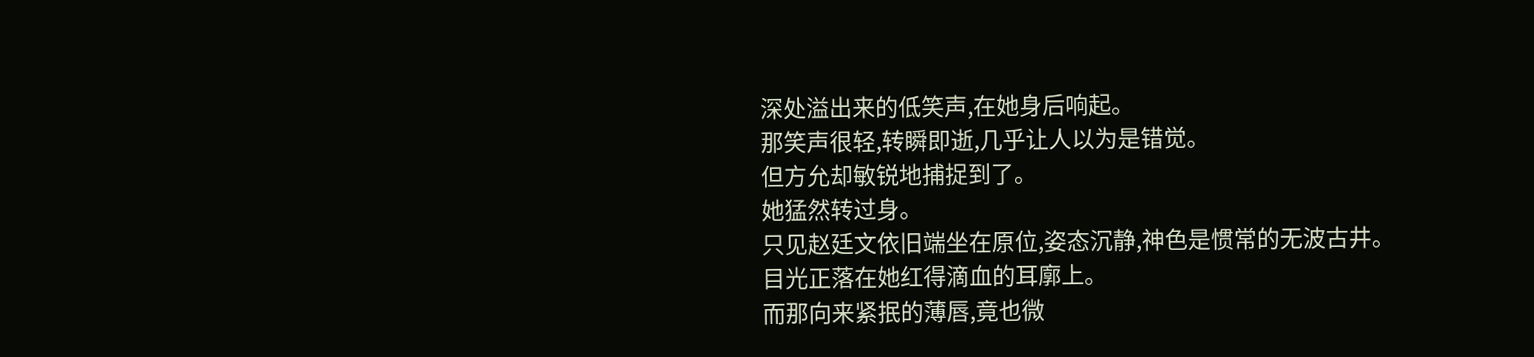深处溢出来的低笑声,在她身后响起。
那笑声很轻,转瞬即逝,几乎让人以为是错觉。
但方允却敏锐地捕捉到了。
她猛然转过身。
只见赵廷文依旧端坐在原位,姿态沉静,神色是惯常的无波古井。
目光正落在她红得滴血的耳廓上。
而那向来紧抿的薄唇,竟也微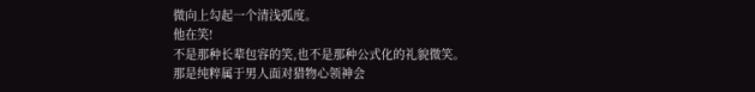微向上勾起一个清浅弧度。
他在笑!
不是那种长辈包容的笑,也不是那种公式化的礼貌微笑。
那是纯粹属于男人面对猎物心领神会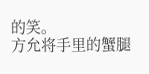的笑。
方允将手里的蟹腿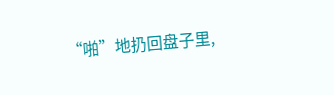“啪”地扔回盘子里,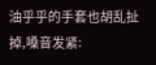油乎乎的手套也胡乱扯掉,嗓音发紧: